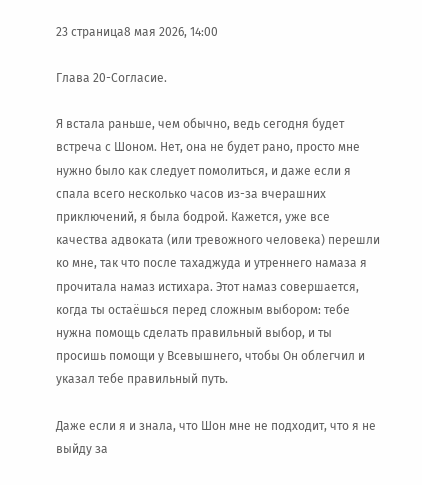23 страница8 мая 2026, 14:00

Глава 20-Согласие.

Я встала раньше, чем обычно, ведь сегодня будет встреча с Шоном. Нет, она не будет рано, просто мне нужно было как следует помолиться, и даже если я спала всего несколько часов из-за вчерашних приключений, я была бодрой. Кажется, уже все качества адвоката (или тревожного человека) перешли ко мне, так что после тахаджуда и утреннего намаза я прочитала намаз истихара. Этот намаз совершается, когда ты остаёшься перед сложным выбором: тебе нужна помощь сделать правильный выбор, и ты просишь помощи у Всевышнего, чтобы Он облегчил и указал тебе правильный путь.

Даже если я и знала, что Шон мне не подходит, что я не выйду за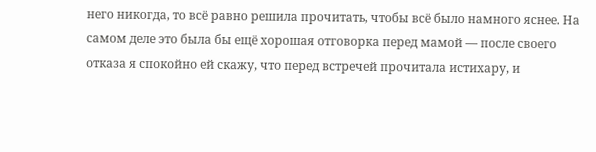него никогда, то всё равно решила прочитать, чтобы всё было намного яснее. На самом деле это была бы ещё хорошая отговорка перед мамой — после своего отказа я спокойно ей скажу, что перед встречей прочитала истихару, и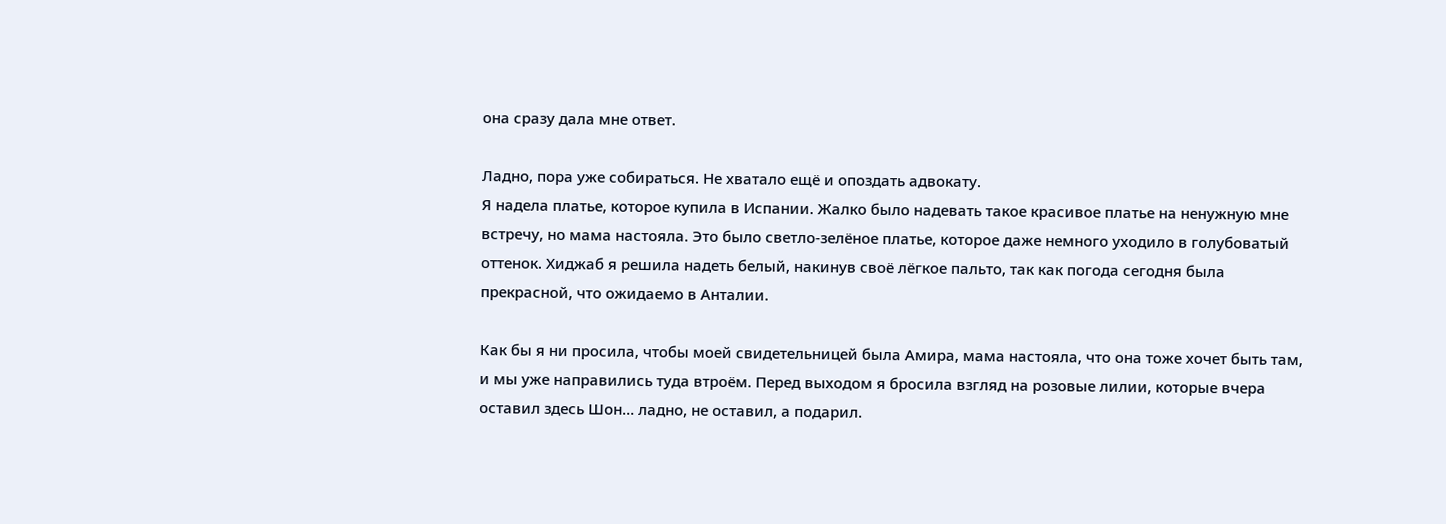она сразу дала мне ответ.

Ладно, пора уже собираться. Не хватало ещё и опоздать адвокату.
Я надела платье, которое купила в Испании. Жалко было надевать такое красивое платье на ненужную мне встречу, но мама настояла. Это было светло-зелёное платье, которое даже немного уходило в голубоватый оттенок. Хиджаб я решила надеть белый, накинув своё лёгкое пальто, так как погода сегодня была прекрасной, что ожидаемо в Анталии.

Как бы я ни просила, чтобы моей свидетельницей была Амира, мама настояла, что она тоже хочет быть там, и мы уже направились туда втроём. Перед выходом я бросила взгляд на розовые лилии, которые вчера оставил здесь Шон… ладно, не оставил, а подарил.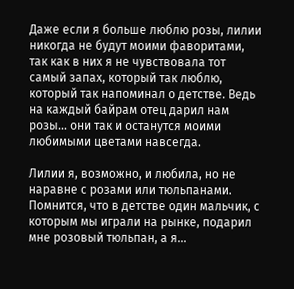Даже если я больше люблю розы, лилии никогда не будут моими фаворитами, так как в них я не чувствовала тот самый запах, который так люблю, который так напоминал о детстве. Ведь на каждый байрам отец дарил нам розы… они так и останутся моими любимыми цветами навсегда.

Лилии я, возможно, и любила, но не наравне с розами или тюльпанами. Помнится, что в детстве один мальчик, с которым мы играли на рынке, подарил мне розовый тюльпан, а я…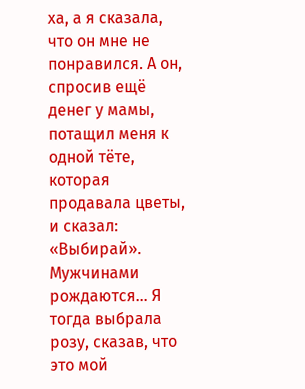ха, а я сказала, что он мне не понравился. А он, спросив ещё денег у мамы, потащил меня к одной тёте, которая продавала цветы, и сказал: «Выбирай». Мужчинами рождаются… Я тогда выбрала розу, сказав, что это мой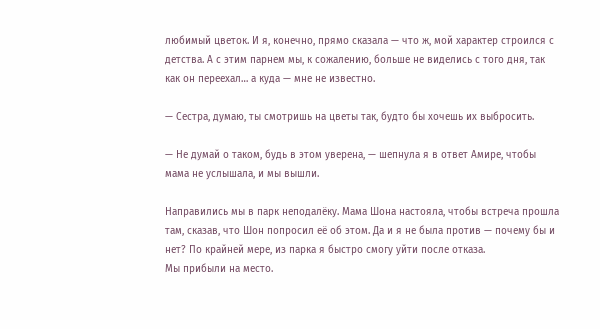любимый цветок. И я, конечно, прямо сказала — что ж, мой характер строился с детства. А с этим парнем мы, к сожалению, больше не виделись с того дня, так как он переехал… а куда — мне не известно.

— Сестра, думаю, ты смотришь на цветы так, будто бы хочешь их выбросить.

— Не думай о таком, будь в этом уверена, — шепнула я в ответ Амире, чтобы мама не услышала, и мы вышли.

Направились мы в парк неподалёку. Мама Шона настояла, чтобы встреча прошла там, сказав, что Шон попросил её об этом. Да и я не была против — почему бы и нет? По крайней мере, из парка я быстро смогу уйти после отказа.
Мы прибыли на место.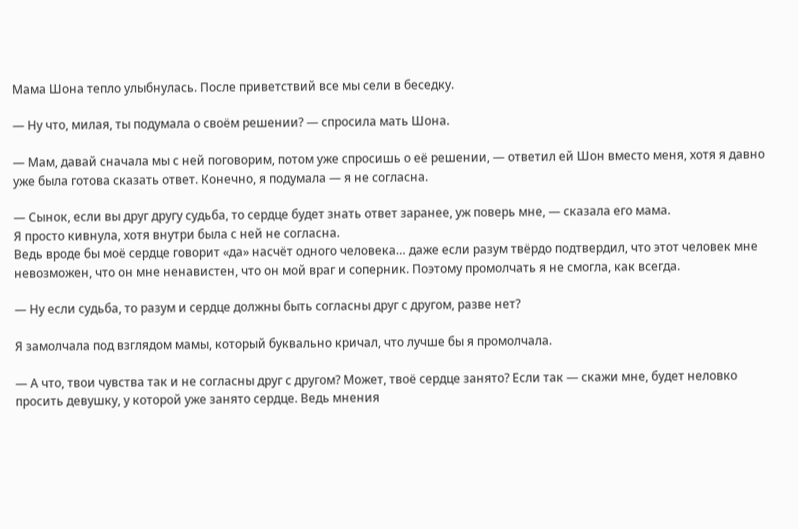Мама Шона тепло улыбнулась. После приветствий все мы сели в беседку.

— Ну что, милая, ты подумала о своём решении? — спросила мать Шона.

— Мам, давай сначала мы с ней поговорим, потом уже спросишь о её решении, — ответил ей Шон вместо меня, хотя я давно уже была готова сказать ответ. Конечно, я подумала — я не согласна.

— Сынок, если вы друг другу судьба, то сердце будет знать ответ заранее, уж поверь мне, — сказала его мама.
Я просто кивнула, хотя внутри была с ней не согласна.
Ведь вроде бы моё сердце говорит «да» насчёт одного человека… даже если разум твёрдо подтвердил, что этот человек мне невозможен, что он мне ненавистен, что он мой враг и соперник. Поэтому промолчать я не смогла, как всегда.

— Ну если судьба, то разум и сердце должны быть согласны друг с другом, разве нет?

Я замолчала под взглядом мамы, который буквально кричал, что лучше бы я промолчала.

— А что, твои чувства так и не согласны друг с другом? Может, твоё сердце занято? Если так — скажи мне, будет неловко просить девушку, у которой уже занято сердце. Ведь мнения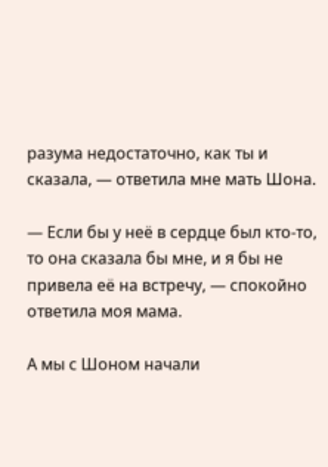разума недостаточно, как ты и сказала, — ответила мне мать Шона.

— Если бы у неё в сердце был кто-то, то она сказала бы мне, и я бы не привела её на встречу, — спокойно ответила моя мама.

А мы с Шоном начали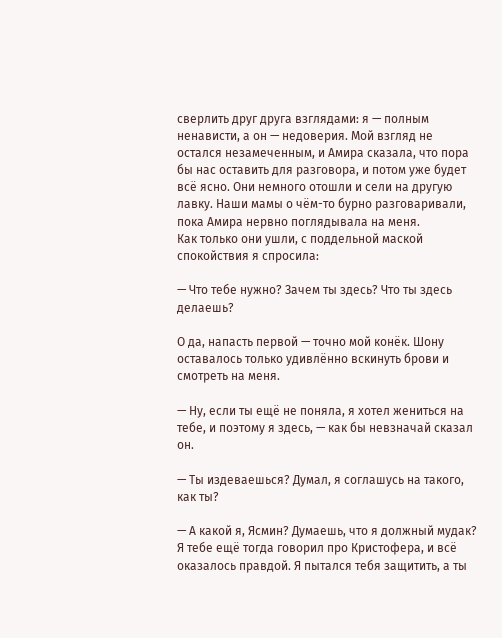сверлить друг друга взглядами: я — полным ненависти, а он — недоверия. Мой взгляд не остался незамеченным, и Амира сказала, что пора бы нас оставить для разговора, и потом уже будет всё ясно. Они немного отошли и сели на другую лавку. Наши мамы о чём-то бурно разговаривали, пока Амира нервно поглядывала на меня.
Как только они ушли, с поддельной маской спокойствия я спросила:

— Что тебе нужно? Зачем ты здесь? Что ты здесь делаешь?

О да, напасть первой — точно мой конёк. Шону оставалось только удивлённо вскинуть брови и смотреть на меня.

— Ну, если ты ещё не поняла, я хотел жениться на тебе, и поэтому я здесь, — как бы невзначай сказал он.

— Ты издеваешься? Думал, я соглашусь на такого, как ты?

— А какой я, Ясмин? Думаешь, что я должный мудак? Я тебе ещё тогда говорил про Кристофера, и всё оказалось правдой. Я пытался тебя защитить, а ты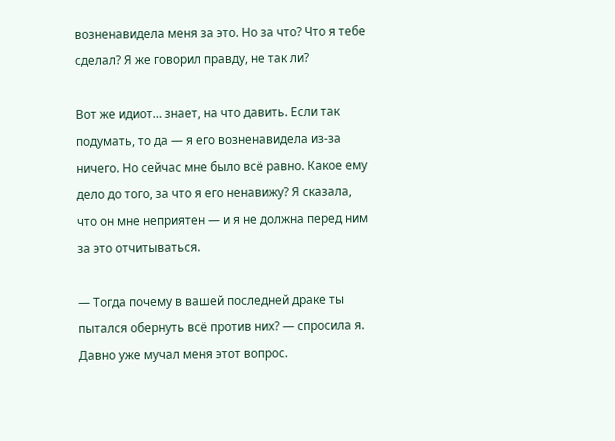возненавидела меня за это. Но за что? Что я тебе сделал? Я же говорил правду, не так ли?

Вот же идиот… знает, на что давить. Если так подумать, то да — я его возненавидела из-за ничего. Но сейчас мне было всё равно. Какое ему дело до того, за что я его ненавижу? Я сказала, что он мне неприятен — и я не должна перед ним за это отчитываться.

— Тогда почему в вашей последней драке ты пытался обернуть всё против них? — спросила я. Давно уже мучал меня этот вопрос.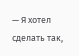— Я хотел сделать так,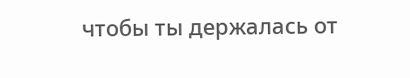чтобы ты держалась от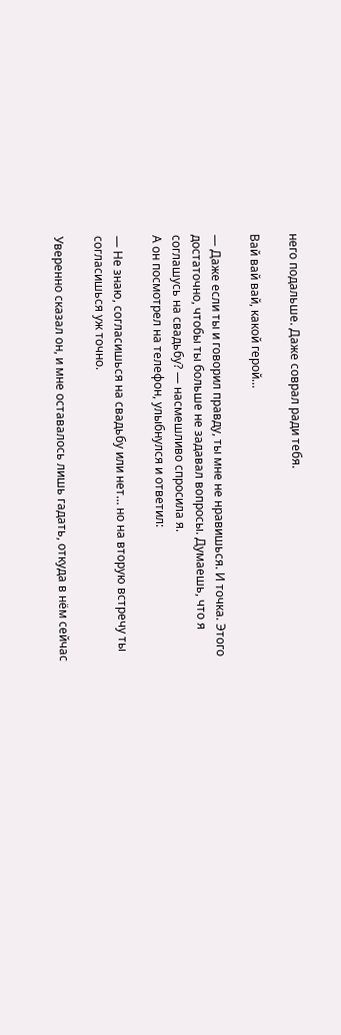него подальше. Даже соврал ради тебя.

Вай вай вай, какой герой…

— Даже если ты и говорил правду, ты мне не нравишься. И точка. Этого достаточно, чтобы ты больше не задавал вопросы. Думаешь, что я соглашусь на свадьбу? — насмешливо спросила я.
А он посмотрел на телефон, улыбнулся и ответил:

— Не знаю, согласишься на свадьбу или нет… но на вторую встречу ты согласишься уж точно.

Уверенно сказал он, и мне оставалось лишь гадать, откуда в нём сейчас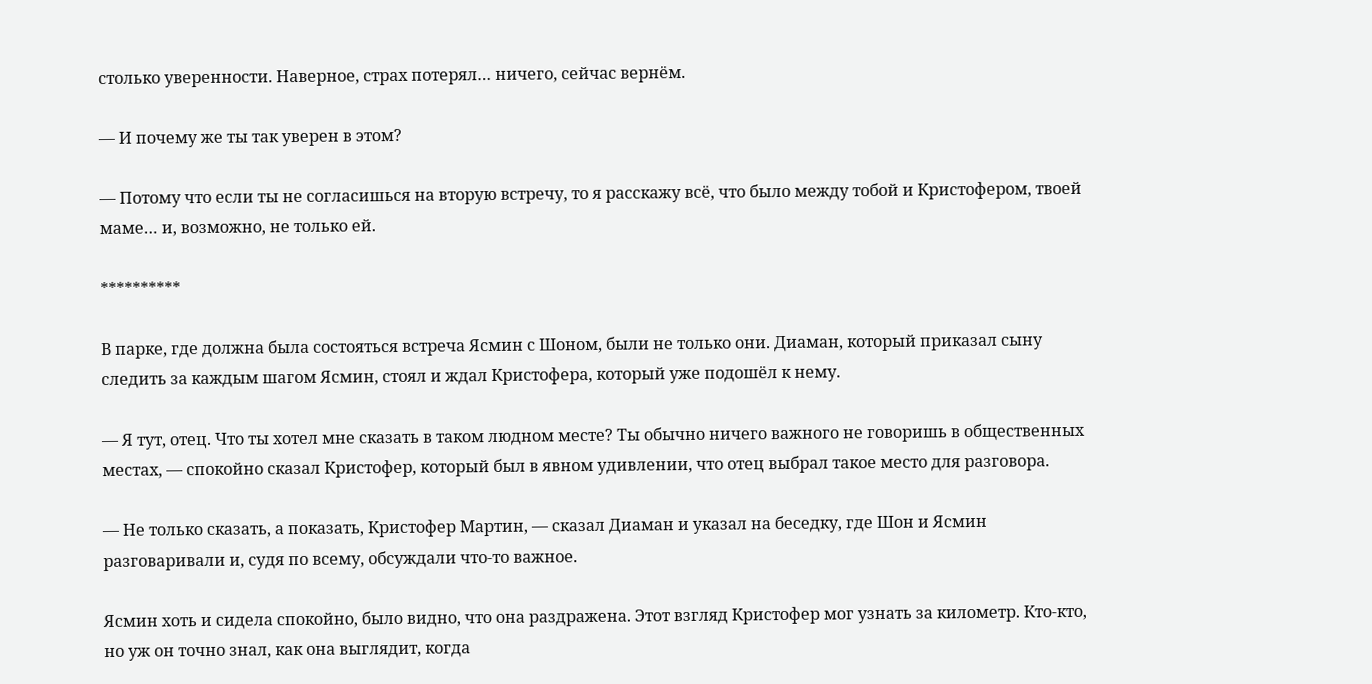столько уверенности. Наверное, страх потерял… ничего, сейчас вернём.

— И почему же ты так уверен в этом?

— Потому что если ты не согласишься на вторую встречу, то я расскажу всё, что было между тобой и Кристофером, твоей маме… и, возможно, не только ей.

**********

В парке, где должна была состояться встреча Ясмин с Шоном, были не только они. Диаман, который приказал сыну следить за каждым шагом Ясмин, стоял и ждал Кристофера, который уже подошёл к нему.

— Я тут, отец. Что ты хотел мне сказать в таком людном месте? Ты обычно ничего важного не говоришь в общественных местах, — спокойно сказал Кристофер, который был в явном удивлении, что отец выбрал такое место для разговора.

— Не только сказать, а показать, Кристофер Мартин, — сказал Диаман и указал на беседку, где Шон и Ясмин разговаривали и, судя по всему, обсуждали что-то важное.

Ясмин хоть и сидела спокойно, было видно, что она раздражена. Этот взгляд Кристофер мог узнать за километр. Кто-кто, но уж он точно знал, как она выглядит, когда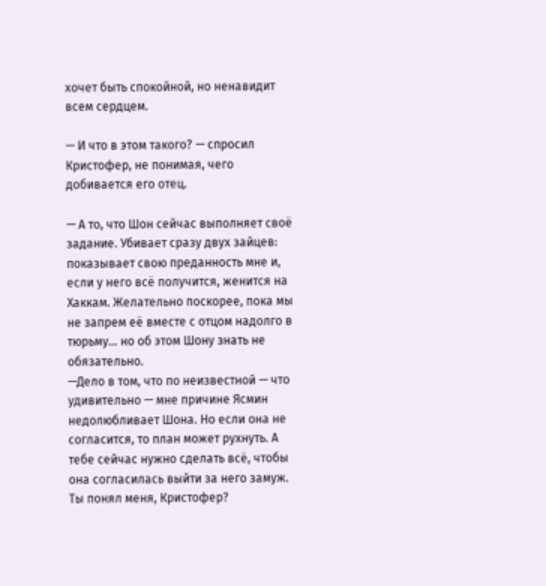хочет быть спокойной, но ненавидит всем сердцем.

— И что в этом такого? — спросил Кристофер, не понимая, чего добивается его отец.

— А то, что Шон сейчас выполняет своё задание. Убивает сразу двух зайцев: показывает свою преданность мне и, если у него всё получится, женится на Хаккам. Желательно поскорее, пока мы не запрем её вместе с отцом надолго в тюрьму… но об этом Шону знать не обязательно.
—Дело в том, что по неизвестной — что удивительно — мне причине Ясмин недолюбливает Шона. Но если она не согласится, то план может рухнуть. А тебе сейчас нужно сделать всё, чтобы она согласилась выйти за него замуж. Ты понял меня, Кристофер?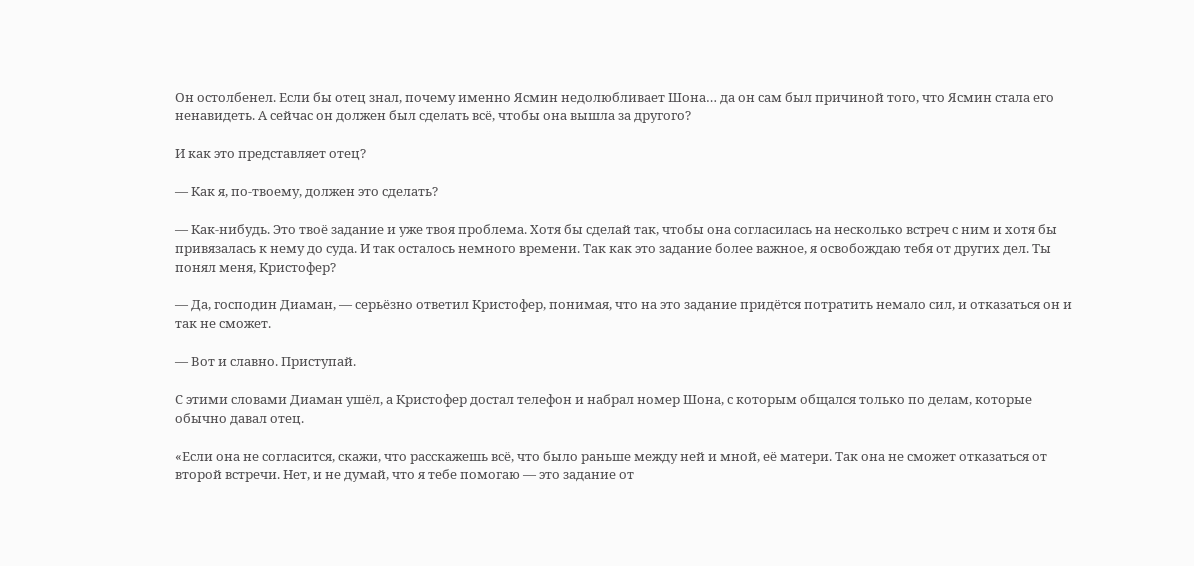Он остолбенел. Если бы отец знал, почему именно Ясмин недолюбливает Шона… да он сам был причиной того, что Ясмин стала его ненавидеть. А сейчас он должен был сделать всё, чтобы она вышла за другого?

И как это представляет отец?

— Как я, по-твоему, должен это сделать?

— Как-нибудь. Это твоё задание и уже твоя проблема. Хотя бы сделай так, чтобы она согласилась на несколько встреч с ним и хотя бы привязалась к нему до суда. И так осталось немного времени. Так как это задание более важное, я освобождаю тебя от других дел. Ты понял меня, Кристофер?

— Да, господин Диаман, — серьёзно ответил Кристофер, понимая, что на это задание придётся потратить немало сил, и отказаться он и так не сможет.

— Вот и славно. Приступай.

С этими словами Диаман ушёл, а Кристофер достал телефон и набрал номер Шона, с которым общался только по делам, которые обычно давал отец.

«Если она не согласится, скажи, что расскажешь всё, что было раньше между ней и мной, её матери. Так она не сможет отказаться от второй встречи. Нет, и не думай, что я тебе помогаю — это задание от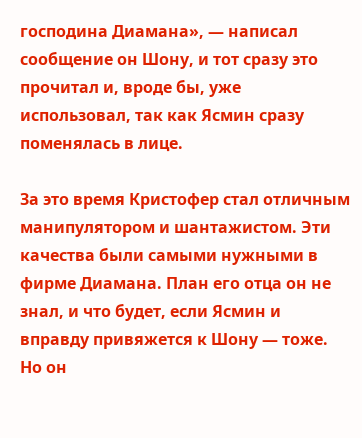господина Диамана», — написал сообщение он Шону, и тот сразу это прочитал и, вроде бы, уже использовал, так как Ясмин сразу поменялась в лице.

За это время Кристофер стал отличным манипулятором и шантажистом. Эти качества были самыми нужными в фирме Диамана. План его отца он не знал, и что будет, если Ясмин и вправду привяжется к Шону — тоже. Но он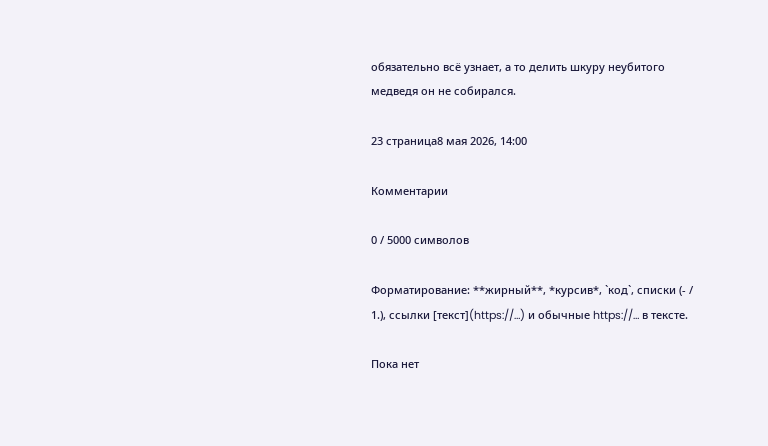обязательно всё узнает, а то делить шкуру неубитого медведя он не собирался.

23 страница8 мая 2026, 14:00

Комментарии

0 / 5000 символов

Форматирование: **жирный**, *курсив*, `код`, списки (- / 1.), ссылки [текст](https://…) и обычные https://… в тексте.

Пока нет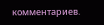комментариев.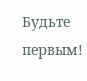Будьте первым!